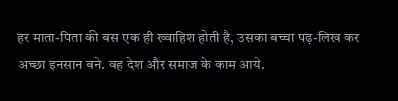हर माता-पिता की बस एक ही ख्वाहिश होती है, उसका बच्चा पढ़-लिख कर अच्छा इनसान बने. वह देश और समाज के काम आये.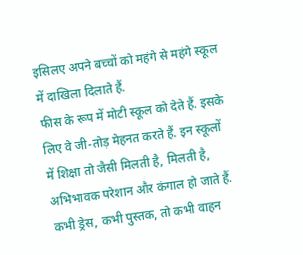इसिलए अपने बच्चों को महंगे से महंगे स्कूल में दाखिला दिलाते हैं.
फीस के रूप में मोटी स्कूल को देते हैं. इसके लिए वे जी-तोड़ मेहनत करते हैं. इन स्कूलों में शिक्षा तो जैसी मिलती है, मिलती है, अभिभावक परेशान और कंगाल हो जाते हैं.
कभी ड्रेस, कभी पुस्तक, तो कभी वाहन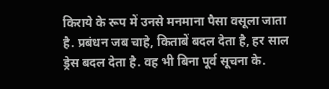किराये के रूप में उनसे मनमाना पैसा वसूला जाता है. प्रबंधन जब चाहे, किताबें बदल देता है, हर साल ड्रेस बदल देता है. वह भी बिना पूर्व सूचना के.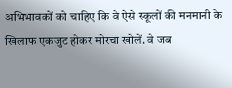अभिभावकों को चाहिए कि वे ऐसे स्कूलों की मनमानी के खिलाफ एकजुट होकर मोरचा खोलें. वे जब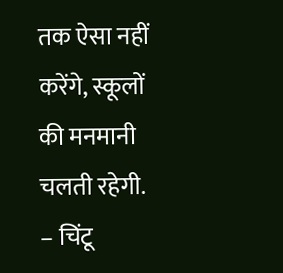तक ऐसा नहीं करेंगे, स्कूलों की मनमानी चलती रहेगी.
– चिंटू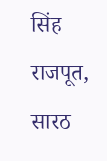सिंह राजपूत, सारठ